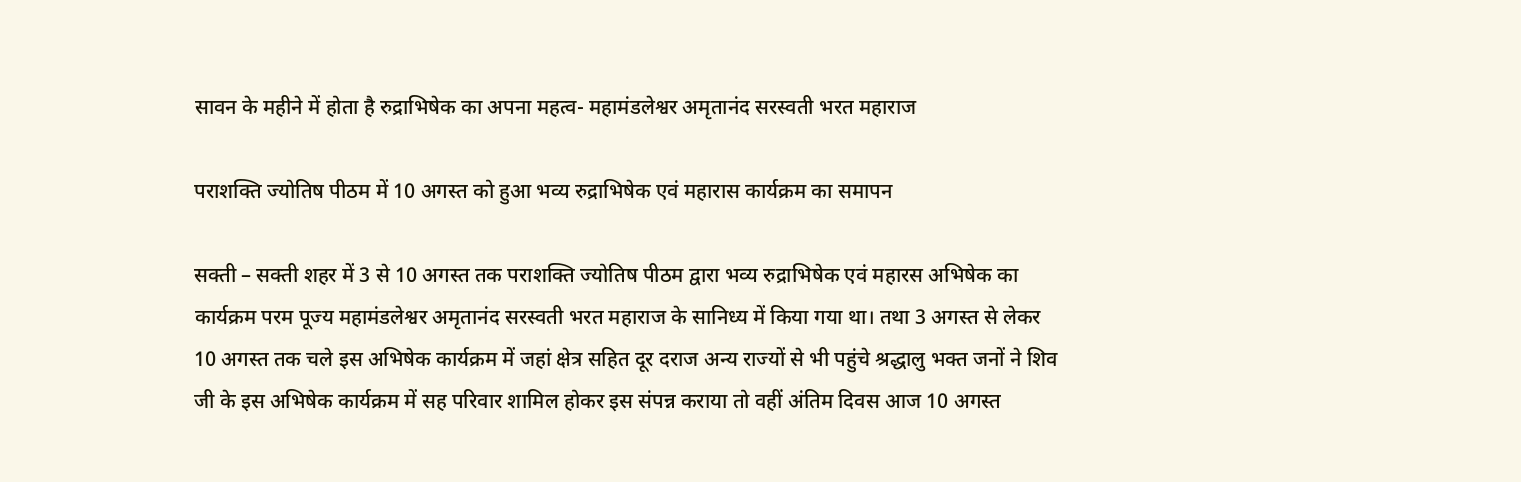सावन के महीने में होता है रुद्राभिषेक का अपना महत्व- महामंडलेश्वर अमृतानंद सरस्वती भरत महाराज

पराशक्ति ज्योतिष पीठम में 10 अगस्त को हुआ भव्य रुद्राभिषेक एवं महारास कार्यक्रम का समापन

सक्ती – सक्ती शहर में 3 से 10 अगस्त तक पराशक्ति ज्योतिष पीठम द्वारा भव्य रुद्राभिषेक एवं महारस अभिषेक का कार्यक्रम परम पूज्य महामंडलेश्वर अमृतानंद सरस्वती भरत महाराज के सानिध्य में किया गया था। तथा 3 अगस्त से लेकर 10 अगस्त तक चले इस अभिषेक कार्यक्रम में जहां क्षेत्र सहित दूर दराज अन्य राज्यों से भी पहुंचे श्रद्धालु भक्त जनों ने शिव जी के इस अभिषेक कार्यक्रम में सह परिवार शामिल होकर इस संपन्न कराया तो वहीं अंतिम दिवस आज 10 अगस्त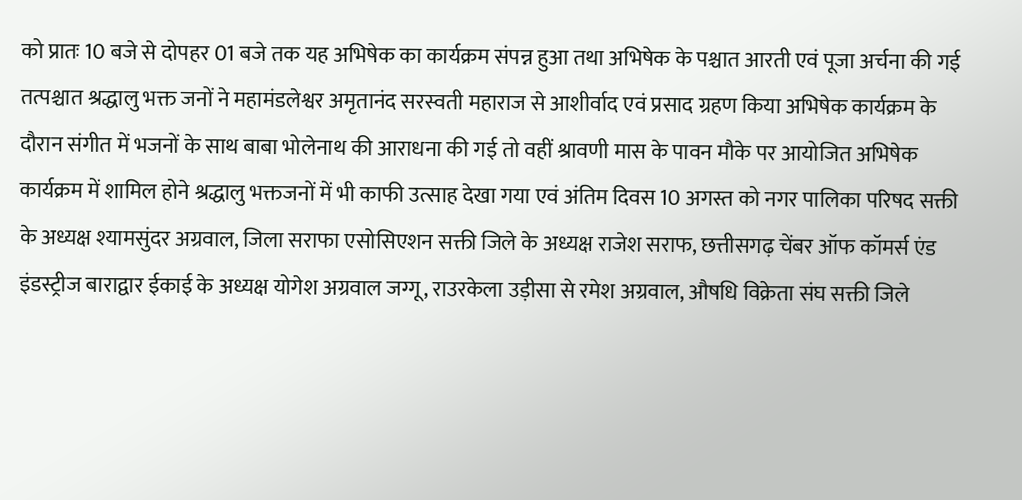को प्रातः 10 बजे से दोपहर 01 बजे तक यह अभिषेक का कार्यक्रम संपन्न हुआ तथा अभिषेक के पश्चात आरती एवं पूजा अर्चना की गई तत्पश्चात श्रद्धालु भक्त जनों ने महामंडलेश्वर अमृतानंद सरस्वती महाराज से आशीर्वाद एवं प्रसाद ग्रहण किया अभिषेक कार्यक्रम के दौरान संगीत में भजनों के साथ बाबा भोलेनाथ की आराधना की गई तो वहीं श्रावणी मास के पावन मौके पर आयोजित अभिषेक कार्यक्रम में शामिल होने श्रद्धालु भक्तजनों में भी काफी उत्साह देखा गया एवं अंतिम दिवस 10 अगस्त को नगर पालिका परिषद सक्ती के अध्यक्ष श्यामसुंदर अग्रवाल, जिला सराफा एसोसिएशन सक्ती जिले के अध्यक्ष राजेश सराफ, छत्तीसगढ़ चेंबर ऑफ कॉमर्स एंड इंडस्ट्रीज बाराद्वार ईकाई के अध्यक्ष योगेश अग्रवाल जग्गू, राउरकेला उड़ीसा से रमेश अग्रवाल, औषधि विक्रेता संघ सक्ती जिले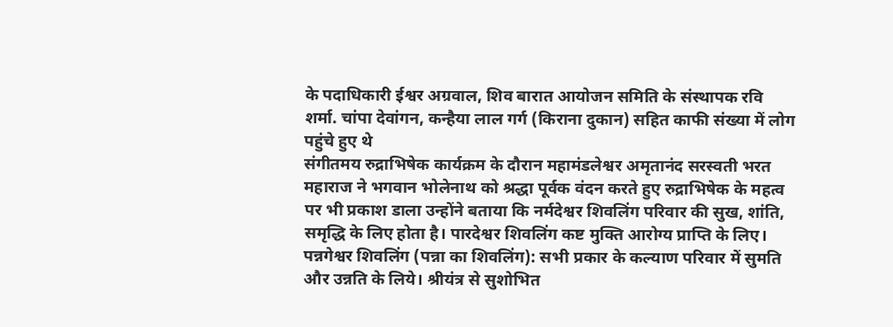के पदाधिकारी ईश्वर अग्रवाल, शिव बारात आयोजन समिति के संस्थापक रवि शर्मा. चांपा देवांगन, कन्हैया लाल गर्ग (किराना दुकान) सहित काफी संख्या में लोग पहुंचे हुए थे
संगीतमय रुद्राभिषेक कार्यक्रम के दौरान महामंडलेश्वर अमृतानंद सरस्वती भरत महाराज ने भगवान भोलेनाथ को श्रद्धा पूर्वक वंदन करते हुए रुद्राभिषेक के महत्व पर भी प्रकाश डाला उन्होंने बताया कि नर्मदेश्वर शिवलिंग परिवार की सुख, शांति, समृद्धि के लिए होता है। पारदेश्वर शिवलिंग कष्ट मुक्ति आरोग्य प्राप्ति के लिए। पन्नगेश्वर शिवलिंग (पन्ना का शिवलिंग): सभी प्रकार के कल्याण परिवार में सुमति और उन्नति के लिये। श्रीयंत्र से सुशोभित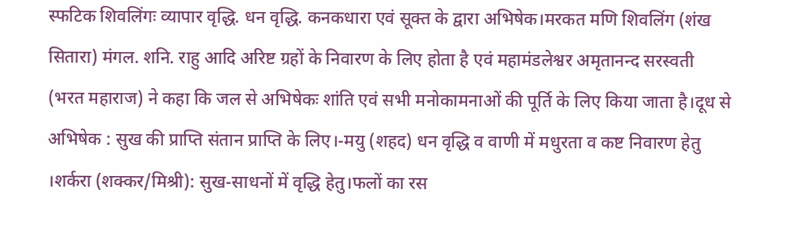स्फटिक शिवलिंगः व्यापार वृद्धि. धन वृद्धि. कनकधारा एवं सूक्त के द्वारा अभिषेक।मरकत मणि शिवलिंग (शंख सितारा) मंगल. शनि. राहु आदि अरिष्ट ग्रहों के निवारण के लिए होता है एवं महामंडलेश्वर अमृतानन्द सरस्वती (भरत महाराज) ने कहा कि जल से अभिषेकः शांति एवं सभी मनोकामनाओं की पूर्ति के लिए किया जाता है।दूध से अभिषेक : सुख की प्राप्ति संतान प्राप्ति के लिए।-मयु (शहद) धन वृद्धि व वाणी में मधुरता व कष्ट निवारण हेतु ।शर्करा (शक्कर/मिश्री): सुख-साधनों में वृद्धि हेतु।फलों का रस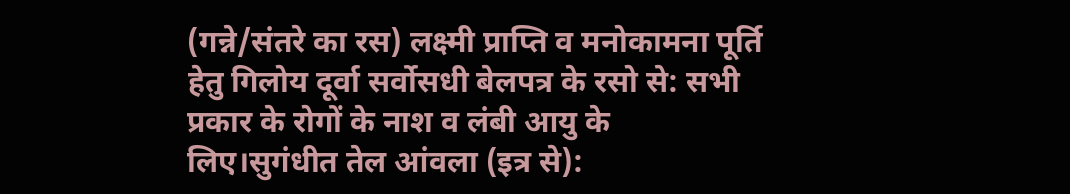(गन्ने/संतरे का रस) लक्ष्मी प्राप्ति व मनोकामना पूर्ति हेतु गिलोय दूर्वा सर्वोसधी बेलपत्र के रसो से: सभी प्रकार के रोगों के नाश व लंबी आयु के लिए।सुगंधीत तेल आंवला (इत्र से):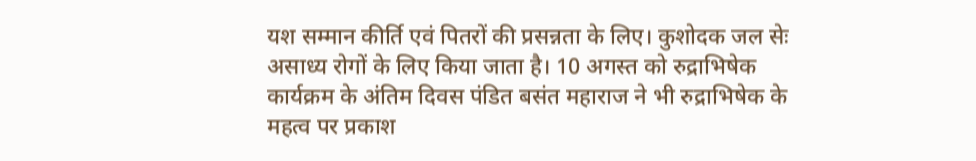यश सम्मान कीर्ति एवं पितरों की प्रसन्नता के लिए। कुशोदक जल सेः असाध्य रोगों के लिए किया जाता है। 10 अगस्त को रुद्राभिषेक कार्यक्रम के अंतिम दिवस पंडित बसंत महाराज ने भी रुद्राभिषेक के महत्व पर प्रकाश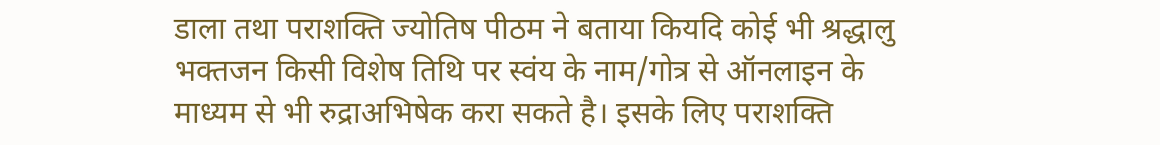डाला तथा पराशक्ति ज्योतिष पीठम ने बताया कियदि कोई भी श्रद्धालु भक्तजन किसी विशेष तिथि पर स्वंय के नाम/गोत्र से ऑनलाइन के माध्यम से भी रुद्राअभिषेक करा सकते है। इसके लिए पराशक्ति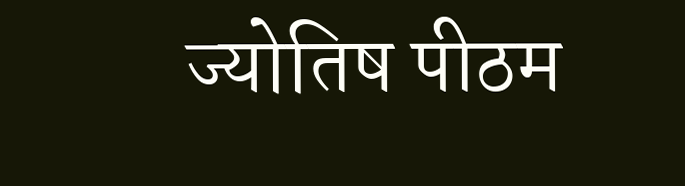ज्योतिष पीठम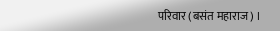परिवार (बसंत महाराज) ।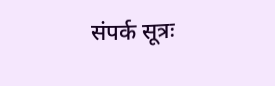संपर्क सूत्रः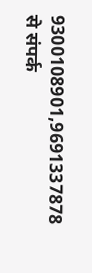9300108901,9691337878 से संपर्क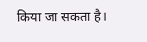किया जा सकता है।